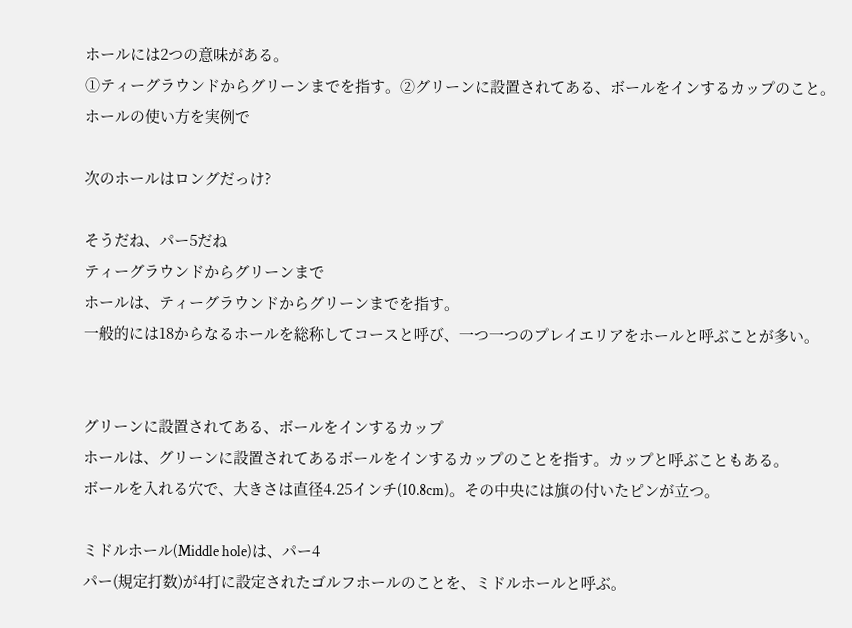ホールには2つの意味がある。
①ティーグラウンドからグリーンまでを指す。②グリーンに設置されてある、ボールをインするカップのこと。
ホールの使い方を実例で

次のホールはロングだっけ?

そうだね、パー5だね
ティーグラウンドからグリーンまで
ホールは、ティーグラウンドからグリーンまでを指す。
一般的には18からなるホールを総称してコースと呼び、一つ一つのプレイエリアをホールと呼ぶことが多い。


グリーンに設置されてある、ボールをインするカップ
ホールは、グリーンに設置されてあるボールをインするカップのことを指す。カップと呼ぶこともある。
ボールを入れる穴で、大きさは直径4.25インチ(10.8cm)。その中央には旗の付いたピンが立つ。

ミドルホール(Middle hole)は、パー4
パー(規定打数)が4打に設定されたゴルフホールのことを、ミドルホールと呼ぶ。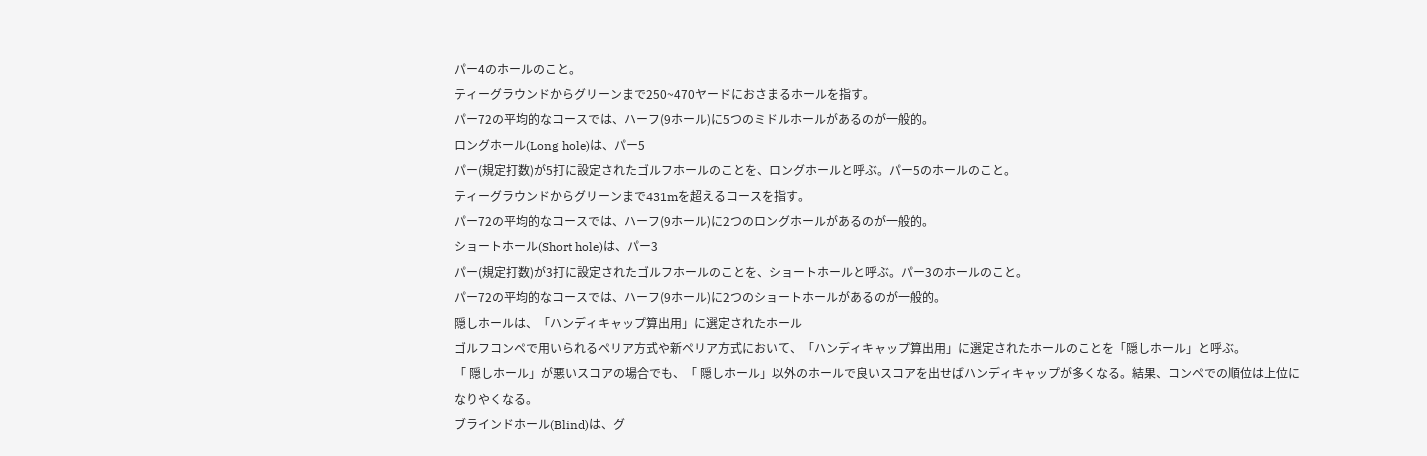パー4のホールのこと。
ティーグラウンドからグリーンまで250~470ヤードにおさまるホールを指す。
パー72の平均的なコースでは、ハーフ(9ホール)に5つのミドルホールがあるのが一般的。
ロングホール(Long hole)は、パー5
パー(規定打数)が5打に設定されたゴルフホールのことを、ロングホールと呼ぶ。パー5のホールのこと。
ティーグラウンドからグリーンまで431mを超えるコースを指す。
パー72の平均的なコースでは、ハーフ(9ホール)に2つのロングホールがあるのが一般的。
ショートホール(Short hole)は、パー3
パー(規定打数)が3打に設定されたゴルフホールのことを、ショートホールと呼ぶ。パー3のホールのこと。
パー72の平均的なコースでは、ハーフ(9ホール)に2つのショートホールがあるのが一般的。
隠しホールは、「ハンディキャップ算出用」に選定されたホール
ゴルフコンペで用いられるペリア方式や新ペリア方式において、「ハンディキャップ算出用」に選定されたホールのことを「隠しホール」と呼ぶ。
「 隠しホール」が悪いスコアの場合でも、「 隠しホール」以外のホールで良いスコアを出せばハンディキャップが多くなる。結果、コンペでの順位は上位になりやくなる。
ブラインドホール(Blind)は、グ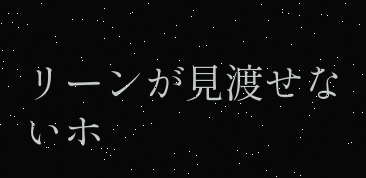リーンが見渡せないホ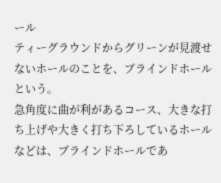ール
ティーグラウンドからグリーンが見渡せないホールのことを、ブラインドホールという。
急角度に曲が利があるコース、大きな打ち上げや大きく打ち下ろしているホールなどは、ブラインドホールであ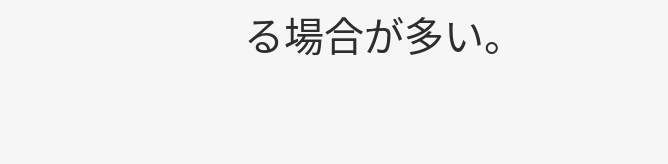る場合が多い。